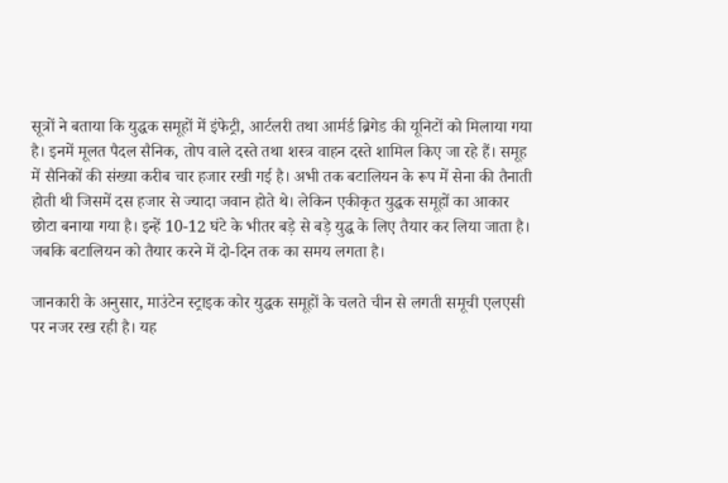सूत्रों ने बताया कि युद्धक समूहों में इंफेट्री, आर्टलरी तथा आर्मर्ड ब्रिगेड की यूनिटों को मिलाया गया है। इनमें मूलत पैदल सैनिक, तोप वाले दस्ते तथा शस्त्र वाहन दस्ते शामिल किए जा रहे हैं। समूह में सैनिकों की संख्या करीब चार हजार रखी गई है। अभी तक बटालियन के रूप में सेना की तैनाती होती थी जिसमें दस हजार से ज्यादा जवान होते थे। लेकिन एकीकृत युद्धक समूहों का आकार छोटा बनाया गया है। इन्हें 10-12 घंटे के भीतर बड़े से बड़े युद्ध के लिए तैयार कर लिया जाता है। जबकि बटालियन को तैयार करने में दो-दिन तक का समय लगता है।

जानकारी के अनुसार, माउंटेन स्ट्राइक कोर युद्धक समूहों के चलते चीन से लगती समूची एलएसी पर नजर रख रही है। यह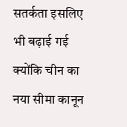सतर्कता इसलिए भी बढ़ाई गई क्योंकि चीन का नया सीमा कानून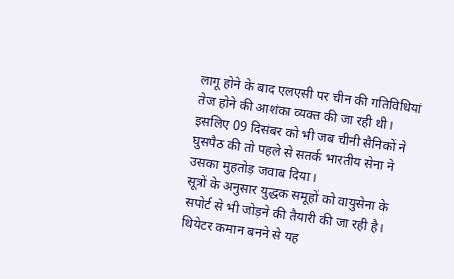लागू होने के बाद एलएसी पर चीन की गतिविधियां तेज होने की आशंका व्यक्त की जा रही थी। इसलिए 09 दिसंबर को भी जब चीनी सैनिकों ने घुसपैठ की तो पहले से सतर्क भारतीय सेना ने उसका मुहतोड़ जवाब दिया।
सूत्रों के अनुसार युद्धक समूहों को वायुसेना के सपोर्ट से भी जोड़ने की तैयारी की जा रही है। थियेटर कमान बनने से यह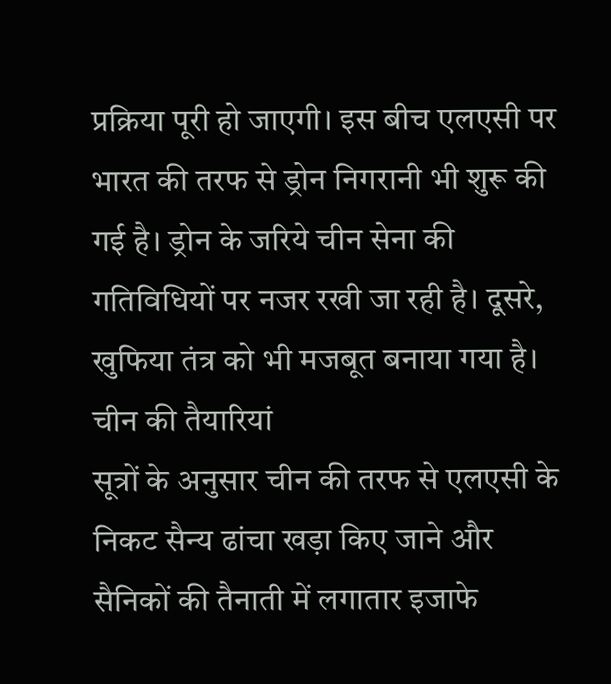प्रक्रिया पूरी हो जाएगी। इस बीच एलएसी पर भारत की तरफ से ड्रोन निगरानी भी शुरू की गई है। ड्रोन के जरिये चीन सेना की गतिविधियों पर नजर रखी जा रही है। दूसरे, खुफिया तंत्र को भी मजबूत बनाया गया है।
चीन की तैयारियां
सूत्रों के अनुसार चीन की तरफ से एलएसी के निकट सैन्य ढांचा खड़ा किए जाने और सैनिकों की तैनाती में लगातार इजाफे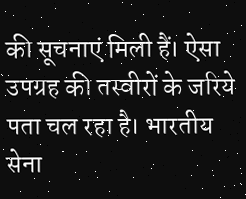की सूचनाएं मिली हैं। ऐसा उपग्रह की तस्वीरों के जरिये पता चल रहा है। भारतीय सेना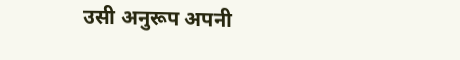उसी अनुरूप अपनी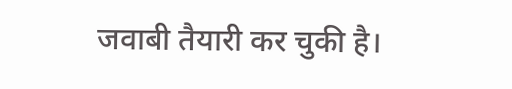जवाबी तैयारी कर चुकी है।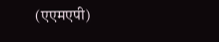(एएमएपी)